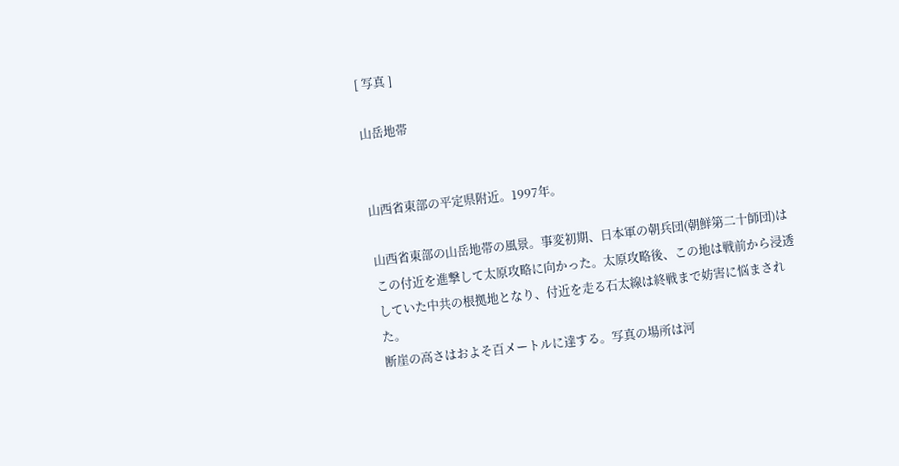[ 写真 ]

山岳地帯


山西省東部の平定県附近。1997年。

山西省東部の山岳地帯の風景。事変初期、日本軍の朝兵団(朝鮮第二十師団)はこの付近を進撃して太原攻略に向かった。太原攻略後、この地は戦前から浸透していた中共の根拠地となり、付近を走る石太線は終戦まで妨害に悩まされた。
断崖の高さはおよそ百メートルに達する。写真の場所は河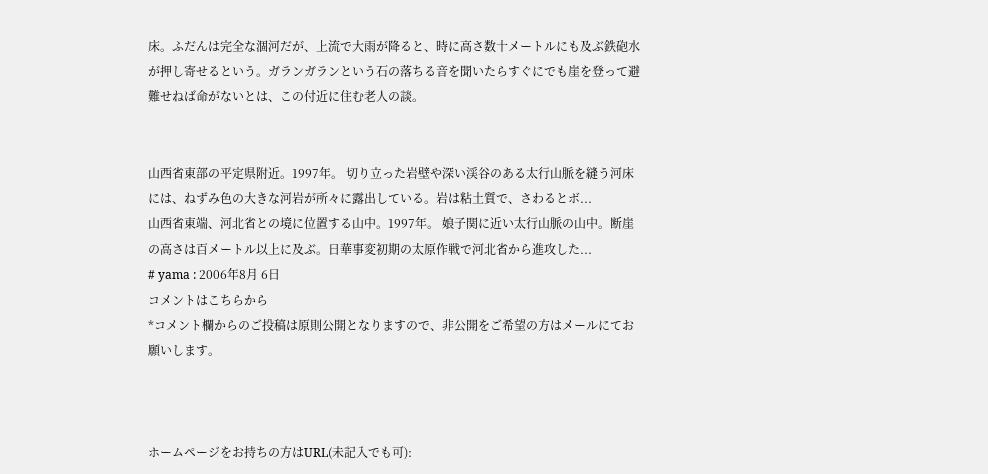床。ふだんは完全な涸河だが、上流で大雨が降ると、時に高さ数十メートルにも及ぶ鉄砲水が押し寄せるという。ガランガランという石の落ちる音を聞いたらすぐにでも崖を登って避難せねば命がないとは、この付近に住む老人の談。


山西省東部の平定県附近。1997年。 切り立った岩壁や深い渓谷のある太行山脈を縫う河床には、ねずみ色の大きな河岩が所々に露出している。岩は粘土質で、さわるとボ...
山西省東端、河北省との境に位置する山中。1997年。 娘子関に近い太行山脈の山中。断崖の高さは百メートル以上に及ぶ。日華事変初期の太原作戦で河北省から進攻した...
# yama : 2006年8月 6日
コメントはこちらから
*コメント欄からのご投稿は原則公開となりますので、非公開をご希望の方はメールにてお願いします。



ホームページをお持ちの方はURL(未記入でも可):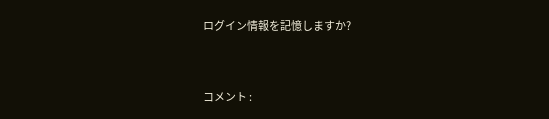ログイン情報を記憶しますか?


コメント :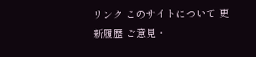リンク このサイトについて 更新履歴 ご意見・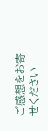ご感想をお寄せください